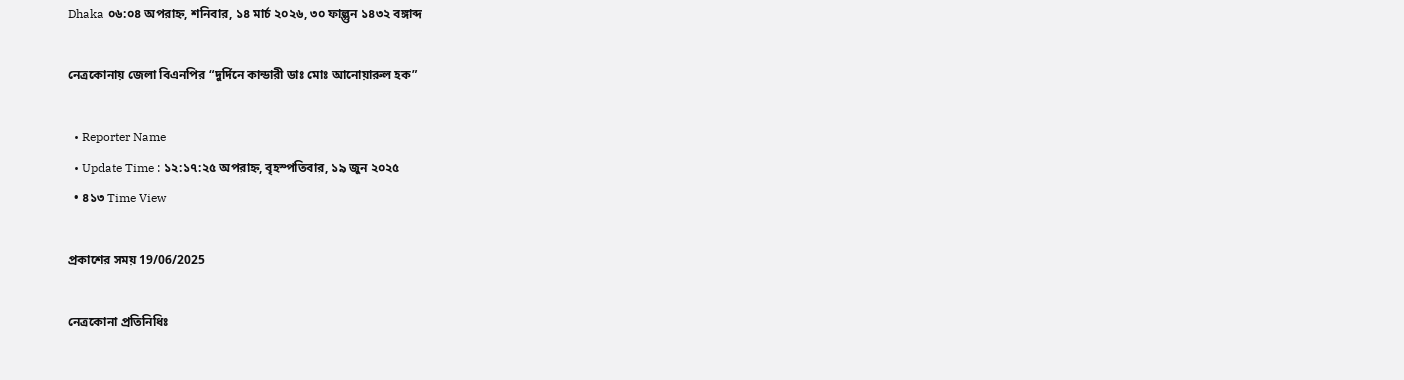Dhaka ০৬:০৪ অপরাহ্ন, শনিবার, ১৪ মার্চ ২০২৬, ৩০ ফাল্গুন ১৪৩২ বঙ্গাব্দ

নেত্রকোনায় জেলা বিএনপির “দুর্দিনে কান্ডারী ডাঃ মোঃ আনোয়ারুল হক”

  • Reporter Name
  • Update Time : ১২:১৭:২৫ অপরাহ্ন, বৃহস্পতিবার, ১৯ জুন ২০২৫
  • ৪১৩ Time View

প্রকাশের সময় 19/06/2025

নেত্রকোনা প্রতিনিধিঃ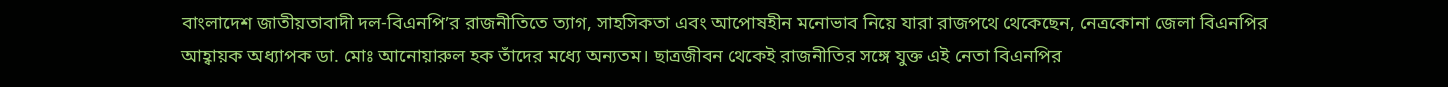বাংলাদেশ জাতীয়তাবাদী দল-বিএনপি’র রাজনীতিতে ত্যাগ, সাহসিকতা এবং আপোষহীন মনোভাব নিয়ে যারা রাজপথে থেকেছেন, নেত্রকোনা জেলা বিএনপির আহ্বায়ক অধ্যাপক ডা. মোঃ আনোয়ারুল হক তাঁদের মধ্যে অন্যতম। ছাত্রজীবন থেকেই রাজনীতির সঙ্গে যুক্ত এই নেতা বিএনপির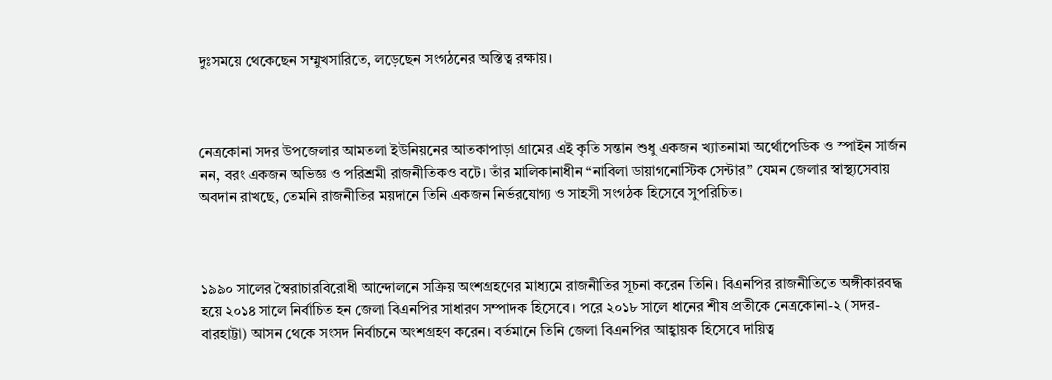দুঃসময়ে থেকেছেন সম্মুখসারিতে, লড়েছেন সংগঠনের অস্তিত্ব রক্ষায়।



নেত্রকোনা সদর উপজেলার আমতলা ইউনিয়নের আতকাপাড়া গ্রামের এই কৃতি সন্তান শুধু একজন খ্যাতনামা অর্থোপেডিক ও স্পাইন সার্জন নন, বরং একজন অভিজ্ঞ ও পরিশ্রমী রাজনীতিকও বটে। তাঁর মালিকানাধীন “নাবিলা ডায়াগনোস্টিক সেন্টার” যেমন জেলার স্বাস্থ্যসেবায় অবদান রাখছে, তেমনি রাজনীতির ময়দানে তিনি একজন নির্ভরযোগ্য ও সাহসী সংগঠক হিসেবে সুপরিচিত।



১৯৯০ সালের স্বৈরাচারবিরোধী আন্দোলনে সক্রিয় অংশগ্রহণের মাধ্যমে রাজনীতির সূচনা করেন তিনি। বিএনপির রাজনীতিতে অঙ্গীকারবদ্ধ হয়ে ২০১৪ সালে নির্বাচিত হন জেলা বিএনপির সাধারণ সম্পাদক হিসেবে। পরে ২০১৮ সালে ধানের শীষ প্রতীকে নেত্রকোনা-২ (সদর-বারহাট্টা) আসন থেকে সংসদ নির্বাচনে অংশগ্রহণ করেন। বর্তমানে তিনি জেলা বিএনপির আহ্বায়ক হিসেবে দায়িত্ব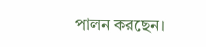পালন করছেন।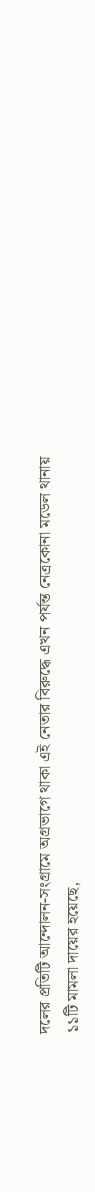দলের প্রতিটি আন্দোলন-সংগ্রামে অগ্রভাগে থাকা এই নেতার বিরুদ্ধে এখন পর্যন্ত নেত্রকোনা মডেল থানায় ১১টি মামলা দায়ের হয়েছে,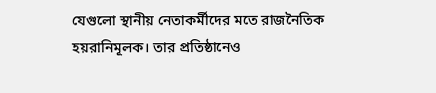যেগুলো স্থানীয় নেতাকর্মীদের মতে রাজনৈতিক হয়রানিমূলক। তার প্রতিষ্ঠানেও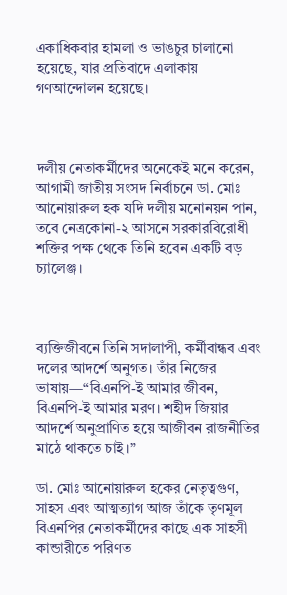একাধিকবার হামলা ও ভাঙচুর চালানো হয়েছে, যার প্রতিবাদে এলাকায় গণআন্দোলন হয়েছে।



দলীয় নেতাকর্মীদের অনেকেই মনে করেন, আগামী জাতীয় সংসদ নির্বাচনে ডা. মোঃ আনোয়ারুল হক যদি দলীয় মনোনয়ন পান, তবে নেত্রকোনা-২ আসনে সরকারবিরোধী শক্তির পক্ষ থেকে তিনি হবেন একটি বড় চ্যালেঞ্জ।



ব্যক্তিজীবনে তিনি সদালাপী, কর্মীবান্ধব এবং দলের আদর্শে অনুগত। তাঁর নিজের ভাষায়—“বিএনপি-ই আমার জীবন, বিএনপি-ই আমার মরণ। শহীদ জিয়ার আদর্শে অনুপ্রাণিত হয়ে আজীবন রাজনীতির মাঠে থাকতে চাই।”

ডা. মোঃ আনোয়ারুল হকের নেতৃত্বগুণ, সাহস এবং আত্মত্যাগ আজ তাঁকে তৃণমূল বিএনপির নেতাকর্মীদের কাছে এক সাহসী কান্ডারীতে পরিণত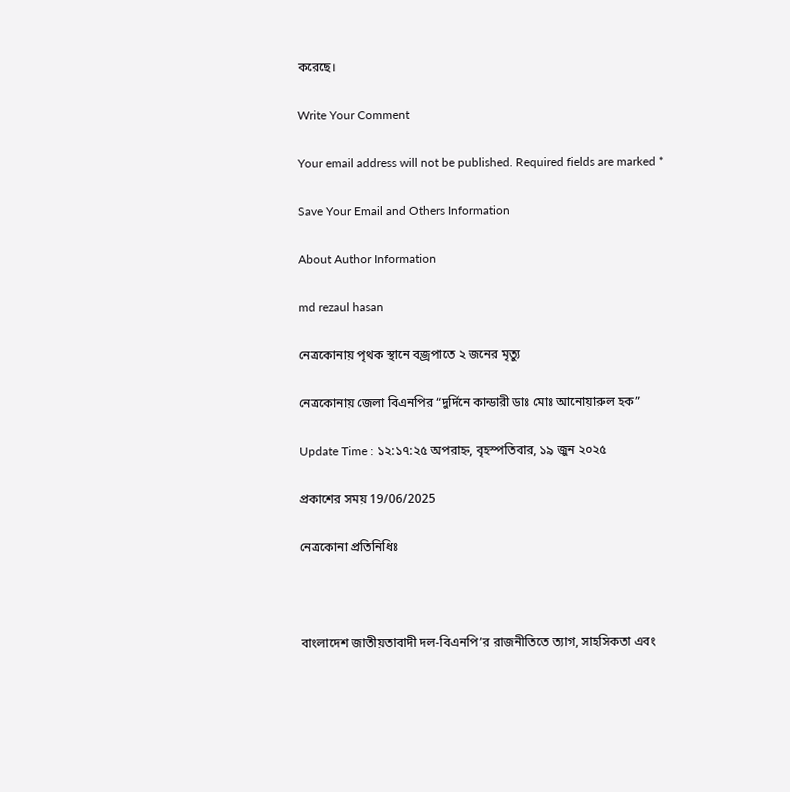করেছে।

Write Your Comment

Your email address will not be published. Required fields are marked *

Save Your Email and Others Information

About Author Information

md rezaul hasan

নেত্রকোনায় পৃথক স্থানে বজ্রপাতে ২ জনের মৃত্যু

নেত্রকোনায় জেলা বিএনপির “দুর্দিনে কান্ডারী ডাঃ মোঃ আনোয়ারুল হক”

Update Time : ১২:১৭:২৫ অপরাহ্ন, বৃহস্পতিবার, ১৯ জুন ২০২৫

প্রকাশের সময় 19/06/2025

নেত্রকোনা প্রতিনিধিঃ



বাংলাদেশ জাতীয়তাবাদী দল-বিএনপি’র রাজনীতিতে ত্যাগ, সাহসিকতা এবং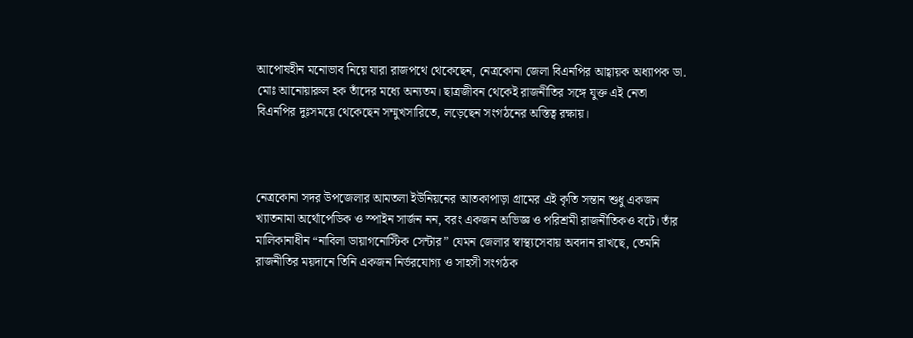আপোষহীন মনোভাব নিয়ে যারা রাজপথে থেকেছেন, নেত্রকোনা জেলা বিএনপির আহ্বায়ক অধ্যাপক ডা. মোঃ আনোয়ারুল হক তাঁদের মধ্যে অন্যতম। ছাত্রজীবন থেকেই রাজনীতির সঙ্গে যুক্ত এই নেতা বিএনপির দুঃসময়ে থেকেছেন সম্মুখসারিতে, লড়েছেন সংগঠনের অস্তিত্ব রক্ষায়।



নেত্রকোনা সদর উপজেলার আমতলা ইউনিয়নের আতকাপাড়া গ্রামের এই কৃতি সন্তান শুধু একজন খ্যাতনামা অর্থোপেডিক ও স্পাইন সার্জন নন, বরং একজন অভিজ্ঞ ও পরিশ্রমী রাজনীতিকও বটে। তাঁর মালিকানাধীন “নাবিলা ডায়াগনোস্টিক সেন্টার” যেমন জেলার স্বাস্থ্যসেবায় অবদান রাখছে, তেমনি রাজনীতির ময়দানে তিনি একজন নির্ভরযোগ্য ও সাহসী সংগঠক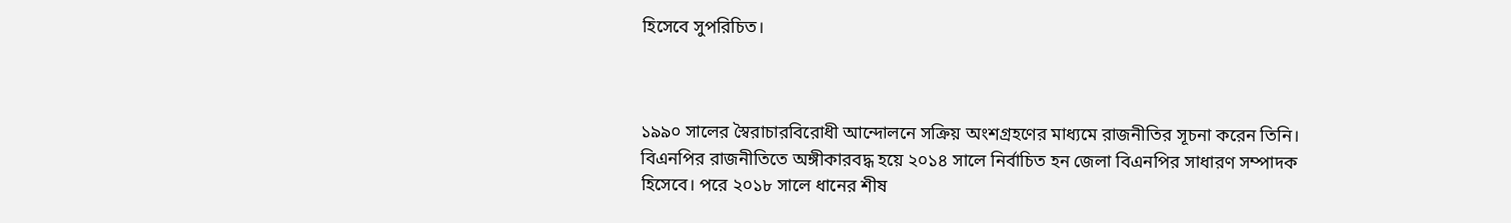হিসেবে সুপরিচিত।



১৯৯০ সালের স্বৈরাচারবিরোধী আন্দোলনে সক্রিয় অংশগ্রহণের মাধ্যমে রাজনীতির সূচনা করেন তিনি। বিএনপির রাজনীতিতে অঙ্গীকারবদ্ধ হয়ে ২০১৪ সালে নির্বাচিত হন জেলা বিএনপির সাধারণ সম্পাদক হিসেবে। পরে ২০১৮ সালে ধানের শীষ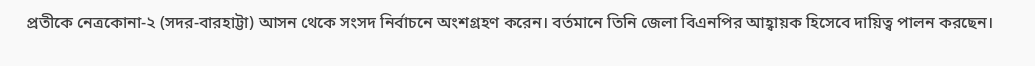প্রতীকে নেত্রকোনা-২ (সদর-বারহাট্টা) আসন থেকে সংসদ নির্বাচনে অংশগ্রহণ করেন। বর্তমানে তিনি জেলা বিএনপির আহ্বায়ক হিসেবে দায়িত্ব পালন করছেন।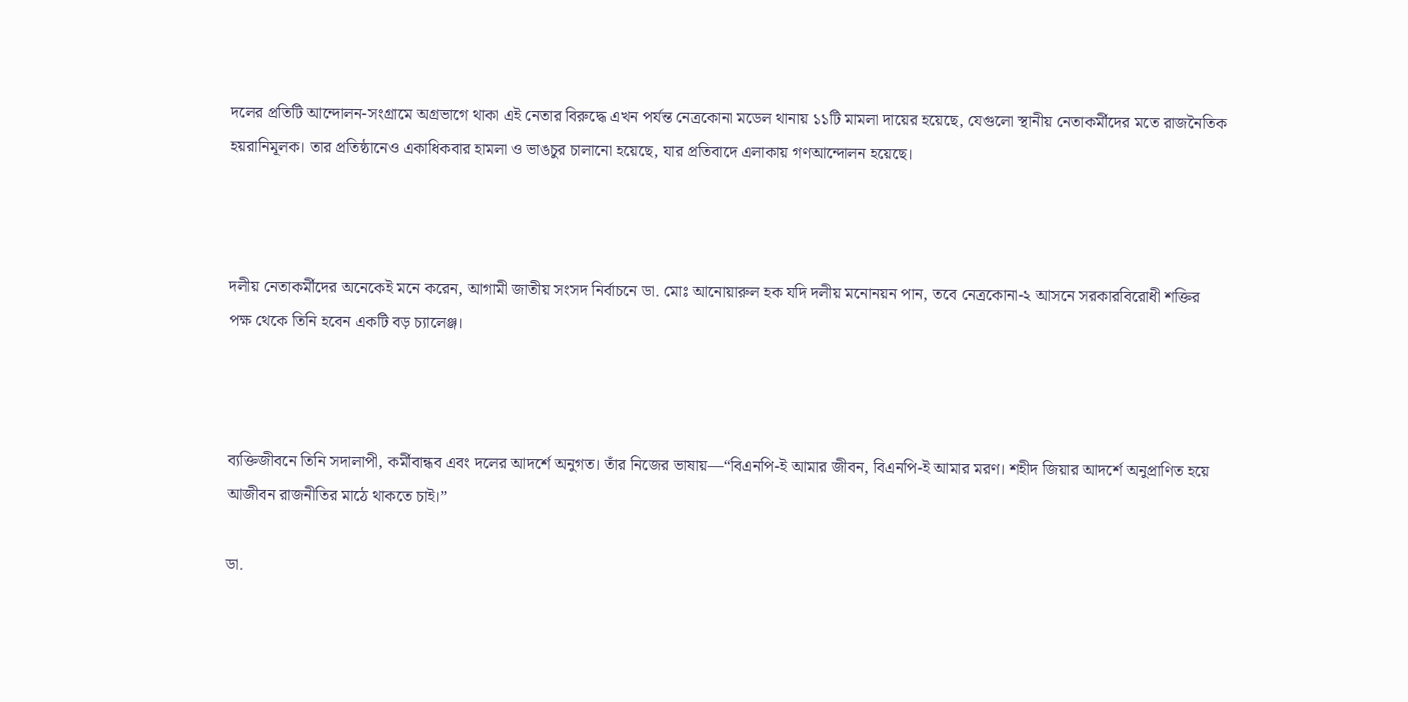দলের প্রতিটি আন্দোলন-সংগ্রামে অগ্রভাগে থাকা এই নেতার বিরুদ্ধে এখন পর্যন্ত নেত্রকোনা মডেল থানায় ১১টি মামলা দায়ের হয়েছে, যেগুলো স্থানীয় নেতাকর্মীদের মতে রাজনৈতিক হয়রানিমূলক। তার প্রতিষ্ঠানেও একাধিকবার হামলা ও ভাঙচুর চালানো হয়েছে, যার প্রতিবাদে এলাকায় গণআন্দোলন হয়েছে।



দলীয় নেতাকর্মীদের অনেকেই মনে করেন, আগামী জাতীয় সংসদ নির্বাচনে ডা. মোঃ আনোয়ারুল হক যদি দলীয় মনোনয়ন পান, তবে নেত্রকোনা-২ আসনে সরকারবিরোধী শক্তির পক্ষ থেকে তিনি হবেন একটি বড় চ্যালেঞ্জ।



ব্যক্তিজীবনে তিনি সদালাপী, কর্মীবান্ধব এবং দলের আদর্শে অনুগত। তাঁর নিজের ভাষায়—“বিএনপি-ই আমার জীবন, বিএনপি-ই আমার মরণ। শহীদ জিয়ার আদর্শে অনুপ্রাণিত হয়ে আজীবন রাজনীতির মাঠে থাকতে চাই।”

ডা.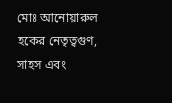মোঃ আনোয়ারুল হকের নেতৃত্বগুণ, সাহস এবং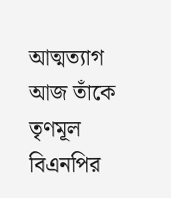আত্মত্যাগ আজ তাঁকে তৃণমূল বিএনপির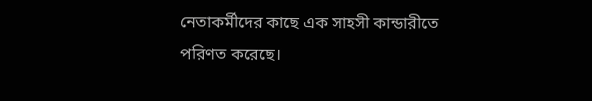নেতাকর্মীদের কাছে এক সাহসী কান্ডারীতে পরিণত করেছে।